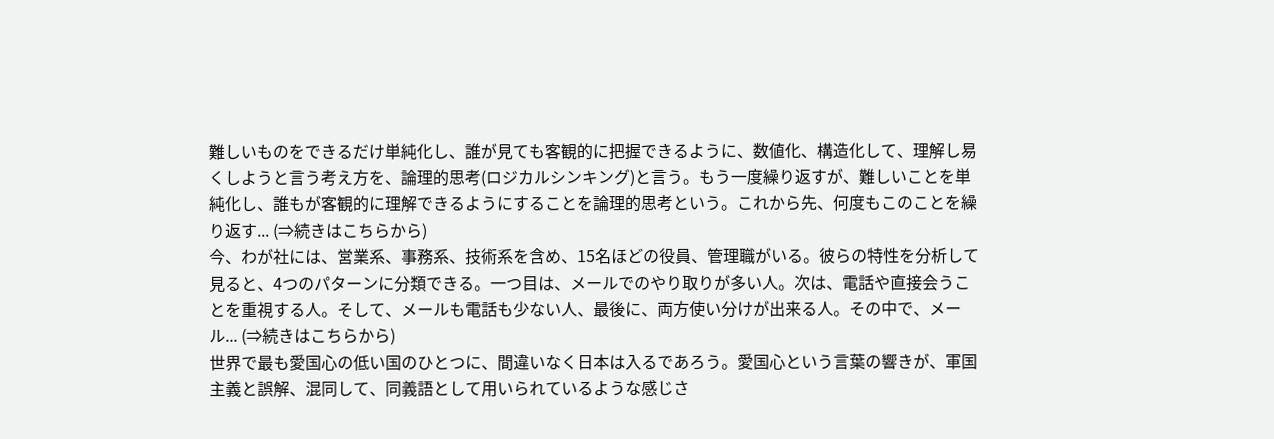難しいものをできるだけ単純化し、誰が見ても客観的に把握できるように、数値化、構造化して、理解し易くしようと言う考え方を、論理的思考(ロジカルシンキング)と言う。もう一度繰り返すが、難しいことを単純化し、誰もが客観的に理解できるようにすることを論理的思考という。これから先、何度もこのことを繰り返す... (⇒続きはこちらから)
今、わが社には、営業系、事務系、技術系を含め、15名ほどの役員、管理職がいる。彼らの特性を分析して見ると、4つのパターンに分類できる。一つ目は、メールでのやり取りが多い人。次は、電話や直接会うことを重視する人。そして、メールも電話も少ない人、最後に、両方使い分けが出来る人。その中で、メール... (⇒続きはこちらから)
世界で最も愛国心の低い国のひとつに、間違いなく日本は入るであろう。愛国心という言葉の響きが、軍国主義と誤解、混同して、同義語として用いられているような感じさ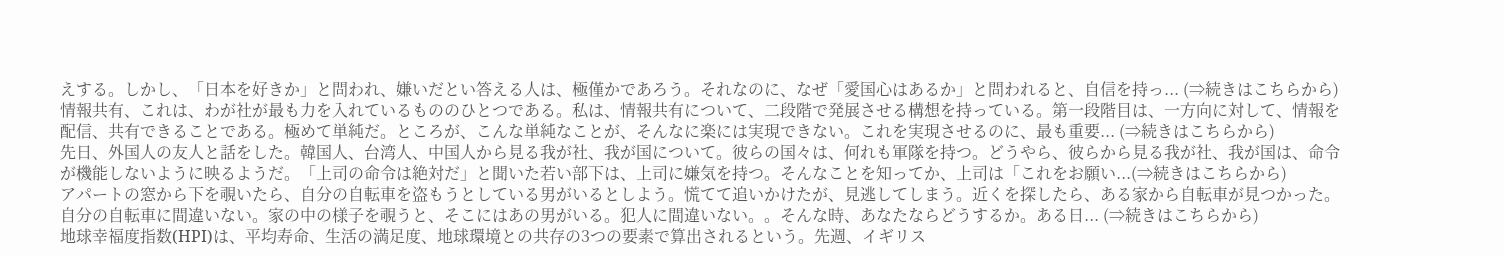えする。しかし、「日本を好きか」と問われ、嫌いだとい答える人は、極僅かであろう。それなのに、なぜ「愛国心はあるか」と問われると、自信を持っ... (⇒続きはこちらから)
情報共有、これは、わが社が最も力を入れているもののひとつである。私は、情報共有について、二段階で発展させる構想を持っている。第一段階目は、一方向に対して、情報を配信、共有できることである。極めて単純だ。ところが、こんな単純なことが、そんなに楽には実現できない。これを実現させるのに、最も重要... (⇒続きはこちらから)
先日、外国人の友人と話をした。韓国人、台湾人、中国人から見る我が社、我が国について。彼らの国々は、何れも軍隊を持つ。どうやら、彼らから見る我が社、我が国は、命令が機能しないように映るようだ。「上司の命令は絶対だ」と聞いた若い部下は、上司に嫌気を持つ。そんなことを知ってか、上司は「これをお願い...(⇒続きはこちらから)
アパートの窓から下を覗いたら、自分の自転車を盗もうとしている男がいるとしよう。慌てて追いかけたが、見逃してしまう。近くを探したら、ある家から自転車が見つかった。自分の自転車に間違いない。家の中の様子を覗うと、そこにはあの男がいる。犯人に間違いない。。そんな時、あなたならどうするか。ある日... (⇒続きはこちらから)
地球幸福度指数(HPI)は、平均寿命、生活の満足度、地球環境との共存の3つの要素で算出されるという。先週、イギリス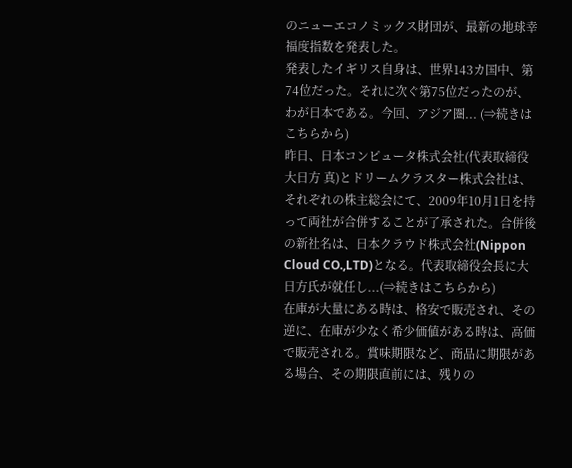のニューエコノミックス財団が、最新の地球幸福度指数を発表した。
発表したイギリス自身は、世界143カ国中、第74位だった。それに次ぐ第75位だったのが、わが日本である。今回、アジア圏... (⇒続きはこちらから)
昨日、日本コンピュータ株式会社(代表取締役 大日方 真)とドリームクラスター株式会社は、それぞれの株主総会にて、2009年10月1日を持って両社が合併することが了承された。合併後の新社名は、日本クラウド株式会社(Nippon Cloud CO.,LTD)となる。代表取締役会長に大日方氏が就任し...(⇒続きはこちらから)
在庫が大量にある時は、格安で販売され、その逆に、在庫が少なく希少価値がある時は、高価で販売される。賞味期限など、商品に期限がある場合、その期限直前には、残りの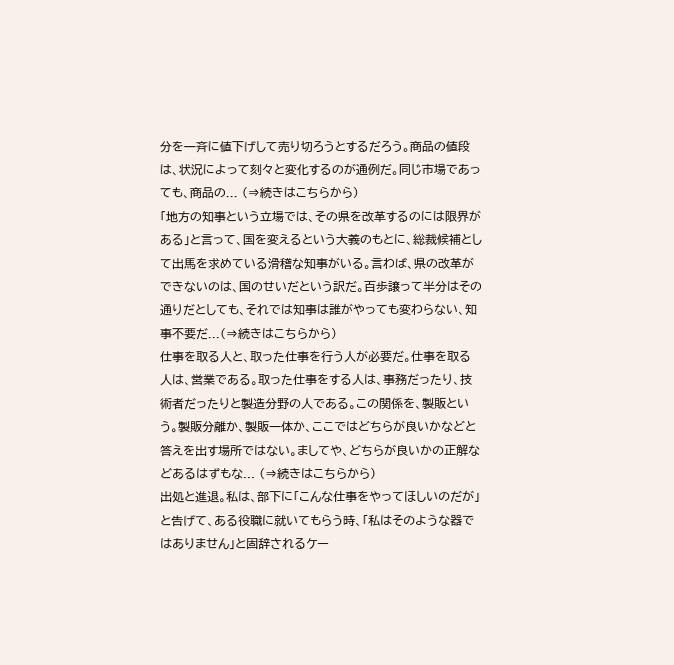分を一斉に値下げして売り切ろうとするだろう。商品の値段は、状況によって刻々と変化するのが通例だ。同じ市場であっても、商品の... (⇒続きはこちらから)
「地方の知事という立場では、その県を改革するのには限界がある」と言って、国を変えるという大義のもとに、総裁候補として出馬を求めている滑稽な知事がいる。言わば、県の改革ができないのは、国のせいだという訳だ。百歩譲って半分はその通りだとしても、それでは知事は誰がやっても変わらない、知事不要だ...(⇒続きはこちらから)
仕事を取る人と、取った仕事を行う人が必要だ。仕事を取る人は、営業である。取った仕事をする人は、事務だったり、技術者だったりと製造分野の人である。この関係を、製販という。製販分離か、製販一体か、ここではどちらが良いかなどと答えを出す場所ではない。ましてや、どちらが良いかの正解などあるはずもな... (⇒続きはこちらから)
出処と進退。私は、部下に「こんな仕事をやってほしいのだが」と告げて、ある役職に就いてもらう時、「私はそのような器ではありません」と固辞されるケー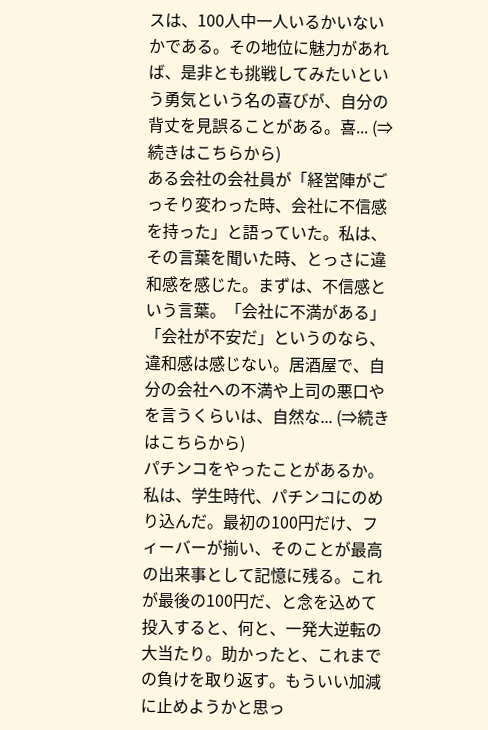スは、100人中一人いるかいないかである。その地位に魅力があれば、是非とも挑戦してみたいという勇気という名の喜びが、自分の背丈を見誤ることがある。喜... (⇒続きはこちらから)
ある会社の会社員が「経営陣がごっそり変わった時、会社に不信感を持った」と語っていた。私は、その言葉を聞いた時、とっさに違和感を感じた。まずは、不信感という言葉。「会社に不満がある」「会社が不安だ」というのなら、違和感は感じない。居酒屋で、自分の会社への不満や上司の悪口やを言うくらいは、自然な... (⇒続きはこちらから)
パチンコをやったことがあるか。私は、学生時代、パチンコにのめり込んだ。最初の100円だけ、フィーバーが揃い、そのことが最高の出来事として記憶に残る。これが最後の100円だ、と念を込めて投入すると、何と、一発大逆転の大当たり。助かったと、これまでの負けを取り返す。もういい加減に止めようかと思っ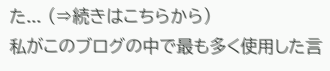た... (⇒続きはこちらから)
私がこのブログの中で最も多く使用した言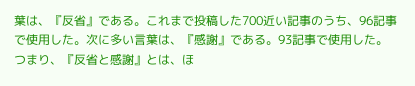葉は、『反省』である。これまで投稿した700近い記事のうち、96記事で使用した。次に多い言葉は、『感謝』である。93記事で使用した。つまり、『反省と感謝』とは、ほ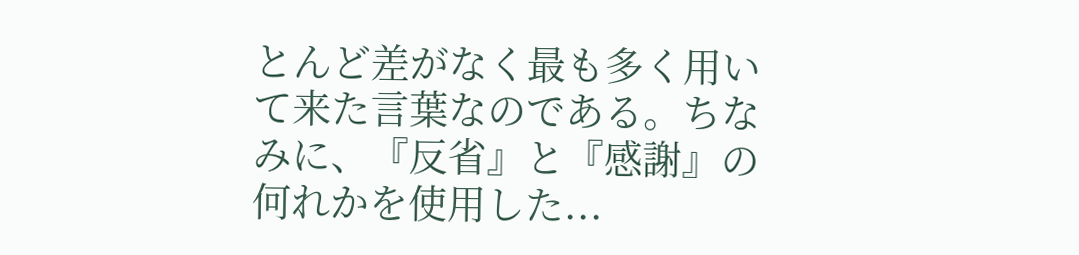とんど差がなく最も多く用いて来た言葉なのである。ちなみに、『反省』と『感謝』の何れかを使用した...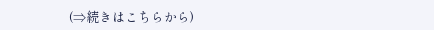(⇒続きはこちらから)